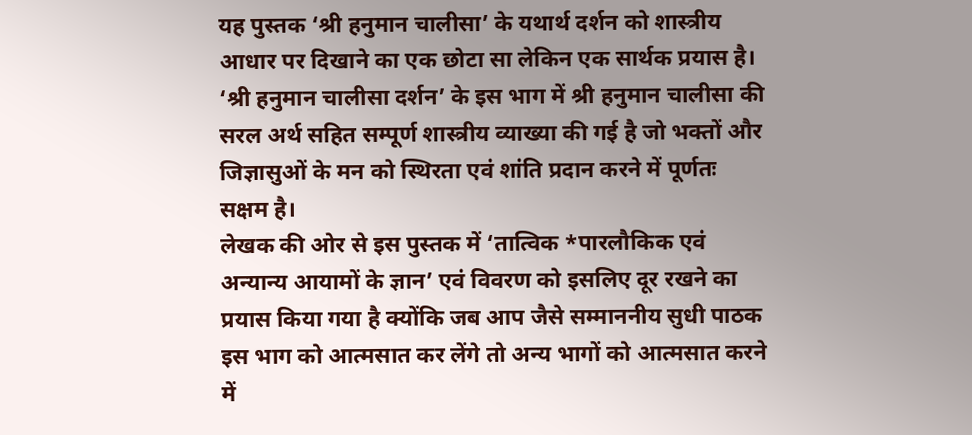यह पुस्तक ‘श्री हनुमान चालीसा’ के यथार्थ दर्शन को शास्त्रीय आधार पर दिखाने का एक छोटा सा लेकिन एक सार्थक प्रयास है। ‘श्री हनुमान चालीसा दर्शन’ के इस भाग में श्री हनुमान चालीसा की सरल अर्थ सहित सम्पूर्ण शास्त्रीय व्याख्या की गई है जो भक्तों और जिज्ञासुओं के मन को स्थिरता एवं शांति प्रदान करने में पूर्णतः सक्षम है।
लेखक की ओर से इस पुस्तक में ‘तात्विक *पारलौकिक एवं अन्यान्य आयामों के ज्ञान’ एवं विवरण को इसलिए दूर रखने का प्रयास किया गया है क्योंकि जब आप जैसे सम्माननीय सुधी पाठक इस भाग को आत्मसात कर लेंगे तो अन्य भागों को आत्मसात करने में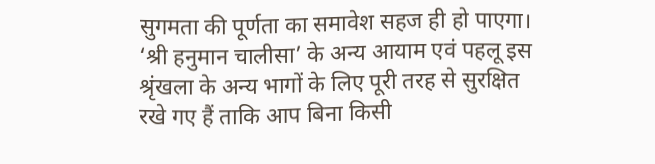सुगमता की पूर्णता का समावेश सहज ही हो पाएगा।
‘श्री हनुमान चालीसा’ के अन्य आयाम एवं पहलू इस श्रृंखला के अन्य भागों के लिए पूरी तरह से सुरक्षित रखे गए हैं ताकि आप बिना किसी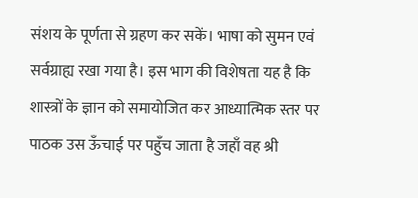संशय के पूर्णता से ग्रहण कर सकें। भाषा को सुमन एवं सर्वग्राह्य रखा गया है। इस भाग की विशेषता यह है कि शास्त्रों के ज्ञान को समायोजित कर आध्यात्मिक स्तर पर पाठक उस ऊँचाई पर पहुँच जाता है जहाँ वह श्री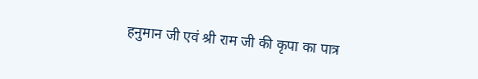हनुमान जी एवं श्री राम जी की कृपा का पात्र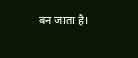बन जाता है।